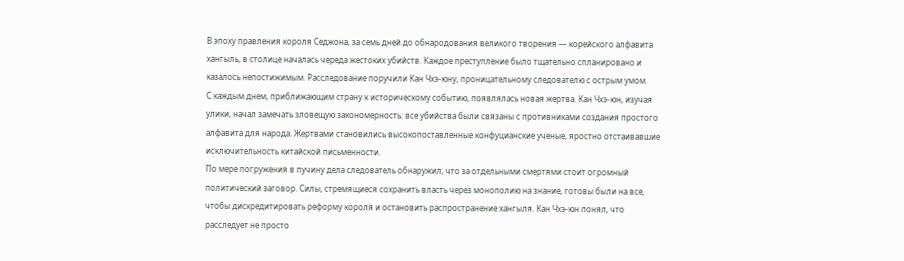В эпоху правления короля Седжона, за семь дней до обнародования великого творения — корейского алфавита хангыль, в столице началась череда жестоких убийств. Каждое преступление было тщательно спланировано и казалось непостижимым. Расследование поручили Кан Чхэ-юну, проницательному следователю с острым умом.
С каждым днем, приближающим страну к историческому событию, появлялась новая жертва. Кан Чхэ-юн, изучая улики, начал замечать зловещую закономерность: все убийства были связаны с противниками создания простого алфавита для народа. Жертвами становились высокопоставленные конфуцианские ученые, яростно отстаивавшие исключительность китайской письменности.
По мере погружения в пучину дела следователь обнаружил, что за отдельными смертями стоит огромный политический заговор. Силы, стремящиеся сохранить власть через монополию на знание, готовы были на все, чтобы дискредитировать реформу короля и остановить распространение хангыля. Кан Чхэ-юн понял, что расследует не просто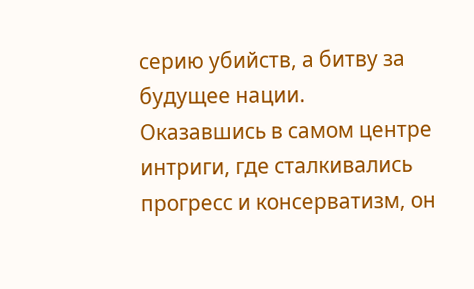серию убийств, а битву за будущее нации.
Оказавшись в самом центре интриги, где сталкивались прогресс и консерватизм, он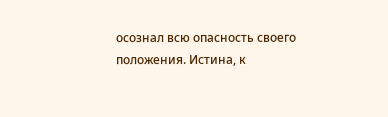осознал всю опасность своего положения. Истина, к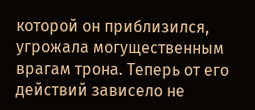которой он приблизился, угрожала могущественным врагам трона. Теперь от его действий зависело не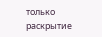только раскрытие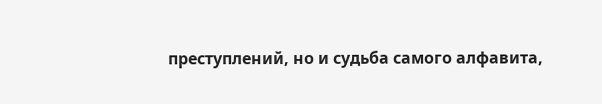преступлений, но и судьба самого алфавита,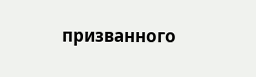призванного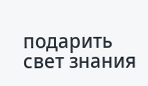подарить свет знания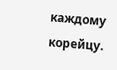каждому корейцу.